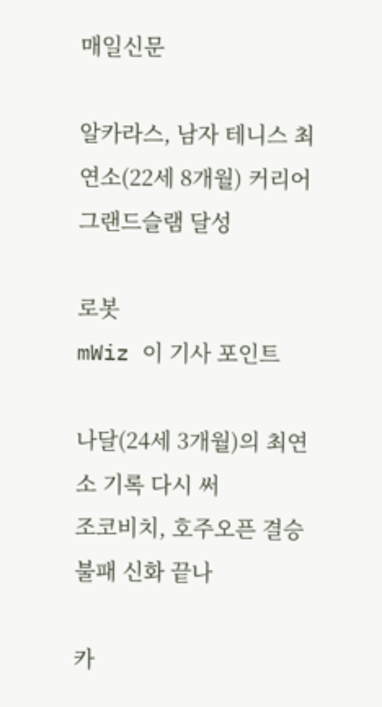매일신문

알카라스, 남자 테니스 최연소(22세 8개월) 커리어 그랜드슬램 달성

로봇
mWiz 이 기사 포인트

나달(24세 3개월)의 최연소 기록 다시 써
조코비치, 호주오픈 결승 불패 신화 끝나

카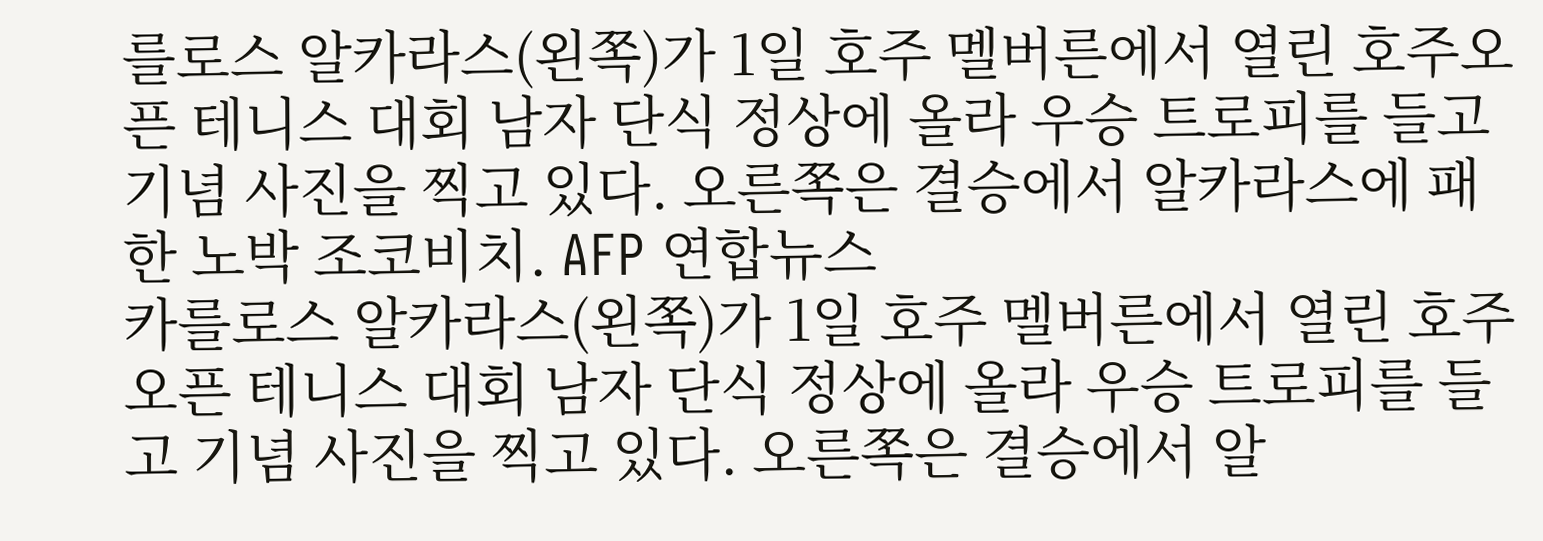를로스 알카라스(왼쪽)가 1일 호주 멜버른에서 열린 호주오픈 테니스 대회 남자 단식 정상에 올라 우승 트로피를 들고 기념 사진을 찍고 있다. 오른쪽은 결승에서 알카라스에 패한 노박 조코비치. AFP 연합뉴스
카를로스 알카라스(왼쪽)가 1일 호주 멜버른에서 열린 호주오픈 테니스 대회 남자 단식 정상에 올라 우승 트로피를 들고 기념 사진을 찍고 있다. 오른쪽은 결승에서 알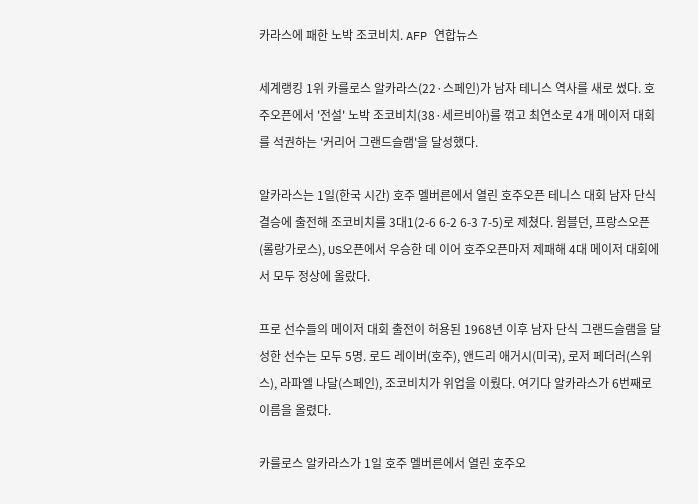카라스에 패한 노박 조코비치. AFP 연합뉴스

세계랭킹 1위 카를로스 알카라스(22·스페인)가 남자 테니스 역사를 새로 썼다. 호주오픈에서 '전설' 노박 조코비치(38·세르비아)를 꺾고 최연소로 4개 메이저 대회를 석권하는 '커리어 그랜드슬램'을 달성했다.

알카라스는 1일(한국 시간) 호주 멜버른에서 열린 호주오픈 테니스 대회 남자 단식 결승에 출전해 조코비치를 3대1(2-6 6-2 6-3 7-5)로 제쳤다. 윔블던, 프랑스오픈(롤랑가로스), US오픈에서 우승한 데 이어 호주오픈마저 제패해 4대 메이저 대회에서 모두 정상에 올랐다.

프로 선수들의 메이저 대회 출전이 허용된 1968년 이후 남자 단식 그랜드슬램을 달성한 선수는 모두 5명. 로드 레이버(호주), 앤드리 애거시(미국), 로저 페더러(스위스), 라파엘 나달(스페인), 조코비치가 위업을 이뤘다. 여기다 알카라스가 6번째로 이름을 올렸다.

카를로스 알카라스가 1일 호주 멜버른에서 열린 호주오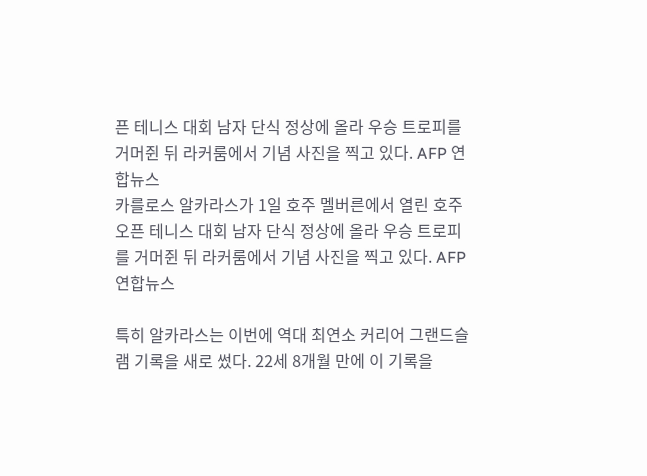픈 테니스 대회 남자 단식 정상에 올라 우승 트로피를 거머쥔 뒤 라커룸에서 기념 사진을 찍고 있다. AFP 연합뉴스
카를로스 알카라스가 1일 호주 멜버른에서 열린 호주오픈 테니스 대회 남자 단식 정상에 올라 우승 트로피를 거머쥔 뒤 라커룸에서 기념 사진을 찍고 있다. AFP 연합뉴스

특히 알카라스는 이번에 역대 최연소 커리어 그랜드슬램 기록을 새로 썼다. 22세 8개월 만에 이 기록을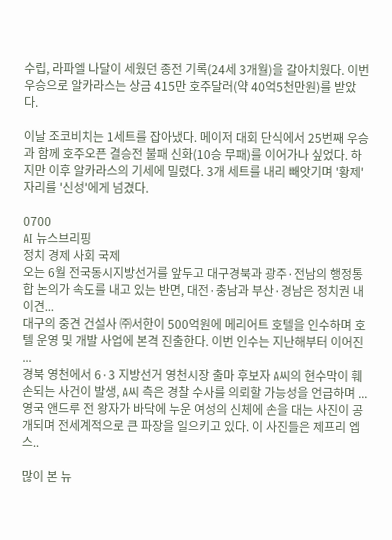수립, 라파엘 나달이 세웠던 종전 기록(24세 3개월)을 갈아치웠다. 이번 우승으로 알카라스는 상금 415만 호주달러(약 40억5천만원)를 받았다.

이날 조코비치는 1세트를 잡아냈다. 메이저 대회 단식에서 25번째 우승과 함께 호주오픈 결승전 불패 신화(10승 무패)를 이어가나 싶었다. 하지만 이후 알카라스의 기세에 밀렸다. 3개 세트를 내리 빼앗기며 '황제' 자리를 '신성'에게 넘겼다.

0700
AI 뉴스브리핑
정치 경제 사회 국제
오는 6월 전국동시지방선거를 앞두고 대구경북과 광주·전남의 행정통합 논의가 속도를 내고 있는 반면, 대전·충남과 부산·경남은 정치권 내 이견...
대구의 중견 건설사 ㈜서한이 500억원에 메리어트 호텔을 인수하며 호텔 운영 및 개발 사업에 본격 진출한다. 이번 인수는 지난해부터 이어진 ...
경북 영천에서 6·3 지방선거 영천시장 출마 후보자 A씨의 현수막이 훼손되는 사건이 발생, A씨 측은 경찰 수사를 의뢰할 가능성을 언급하며 ...
영국 앤드루 전 왕자가 바닥에 누운 여성의 신체에 손을 대는 사진이 공개되며 전세계적으로 큰 파장을 일으키고 있다. 이 사진들은 제프리 엡스..

많이 본 뉴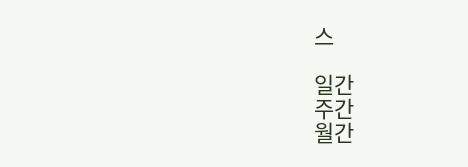스

일간
주간
월간